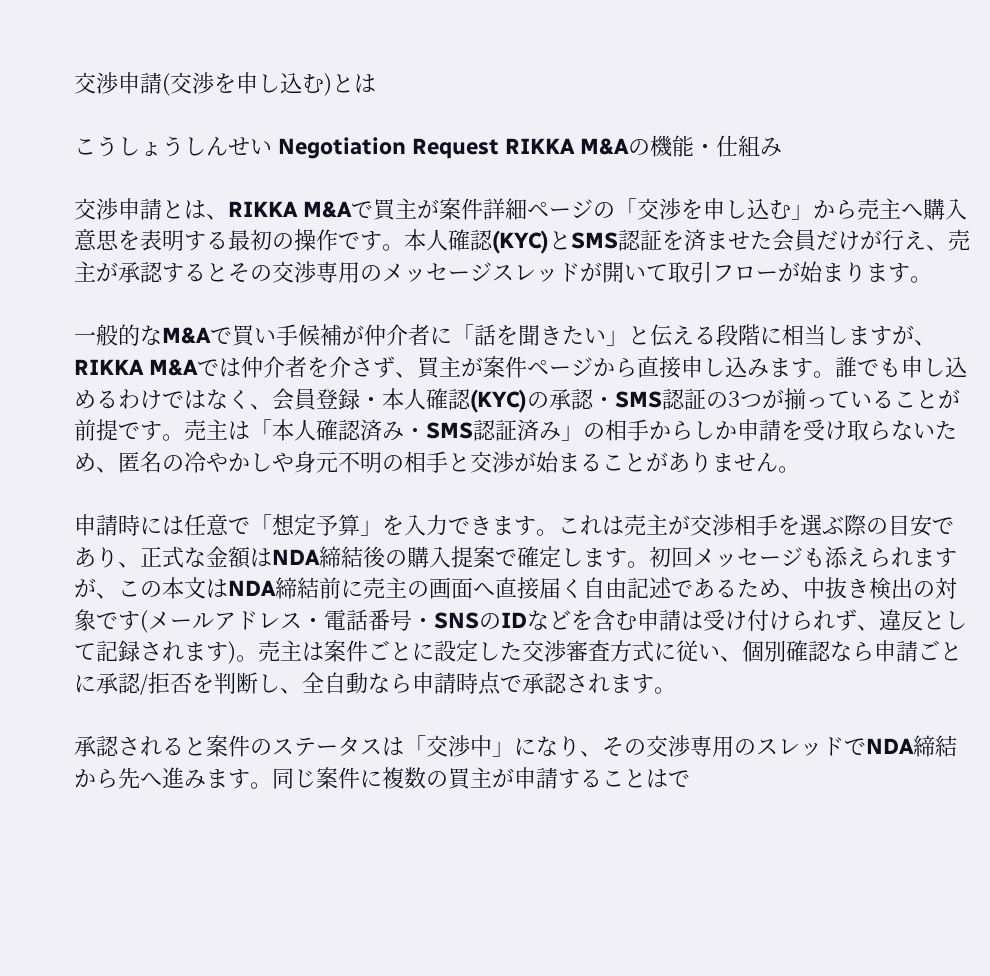交渉申請(交渉を申し込む)とは

こうしょうしんせい Negotiation Request RIKKA M&Aの機能・仕組み

交渉申請とは、RIKKA M&Aで買主が案件詳細ページの「交渉を申し込む」から売主へ購入意思を表明する最初の操作です。本人確認(KYC)とSMS認証を済ませた会員だけが行え、売主が承認するとその交渉専用のメッセージスレッドが開いて取引フローが始まります。

一般的なM&Aで買い手候補が仲介者に「話を聞きたい」と伝える段階に相当しますが、RIKKA M&Aでは仲介者を介さず、買主が案件ページから直接申し込みます。誰でも申し込めるわけではなく、会員登録・本人確認(KYC)の承認・SMS認証の3つが揃っていることが前提です。売主は「本人確認済み・SMS認証済み」の相手からしか申請を受け取らないため、匿名の冷やかしや身元不明の相手と交渉が始まることがありません。

申請時には任意で「想定予算」を入力できます。これは売主が交渉相手を選ぶ際の目安であり、正式な金額はNDA締結後の購入提案で確定します。初回メッセージも添えられますが、この本文はNDA締結前に売主の画面へ直接届く自由記述であるため、中抜き検出の対象です(メールアドレス・電話番号・SNSのIDなどを含む申請は受け付けられず、違反として記録されます)。売主は案件ごとに設定した交渉審査方式に従い、個別確認なら申請ごとに承認/拒否を判断し、全自動なら申請時点で承認されます。

承認されると案件のステータスは「交渉中」になり、その交渉専用のスレッドでNDA締結から先へ進みます。同じ案件に複数の買主が申請することはで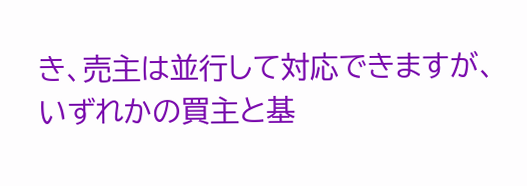き、売主は並行して対応できますが、いずれかの買主と基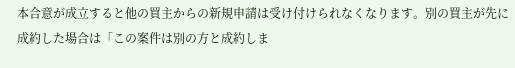本合意が成立すると他の買主からの新規申請は受け付けられなくなります。別の買主が先に成約した場合は「この案件は別の方と成約しま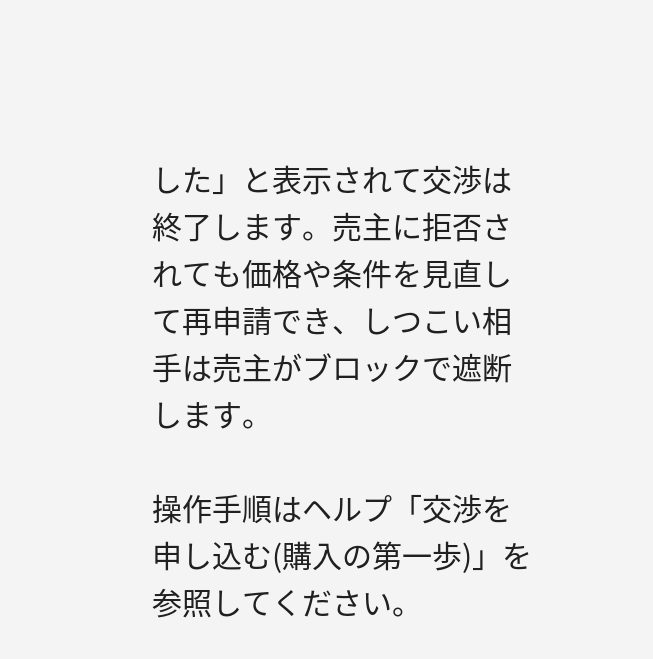した」と表示されて交渉は終了します。売主に拒否されても価格や条件を見直して再申請でき、しつこい相手は売主がブロックで遮断します。

操作手順はヘルプ「交渉を申し込む(購入の第一歩)」を参照してください。